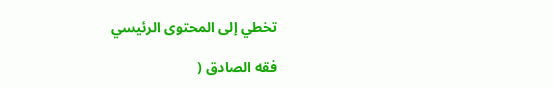تخطي إلى المحتوى الرئيسي

فقه الصادق (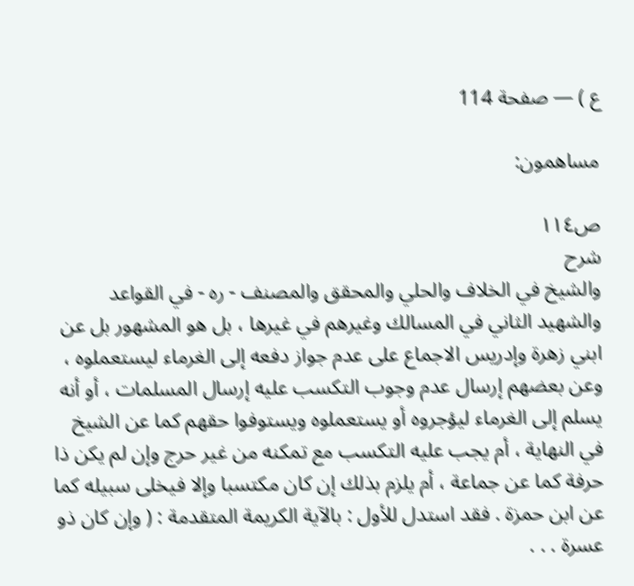ع ) — صفحة 114

مساهمون:

ص١١٤
شرح
والشيخ في الخلاف والحلي والمحقق والمصنف - ره - في القواعد والشهيد الثاني في المسالك وغيرهم في غيرها ، بل هو المشهور بل عن ابني زهرة وإدريس الاجماع على عدم جواز دفعه إلى الغرماء ليستعملوه ، وعن بعضهم إرسال عدم وجوب التكسب عليه إرسال المسلمات ، أو أنه يسلم إلى الغرماء ليؤجروه أو يستعملوه ويستوفوا حقهم كما عن الشيخ في النهاية ، أم يجب عليه التكسب مع تمكنه من غير حرج وإن لم يكن ذا حرفة كما عن جماعة ، أم يلزم بذلك إن كان مكتسبا وإلا فيخلى سبيله كما عن ابن حمزة . فقد استدل للأول : بالآية الكريمة المتقدمة : ( وإن كان ذو عسرة . . .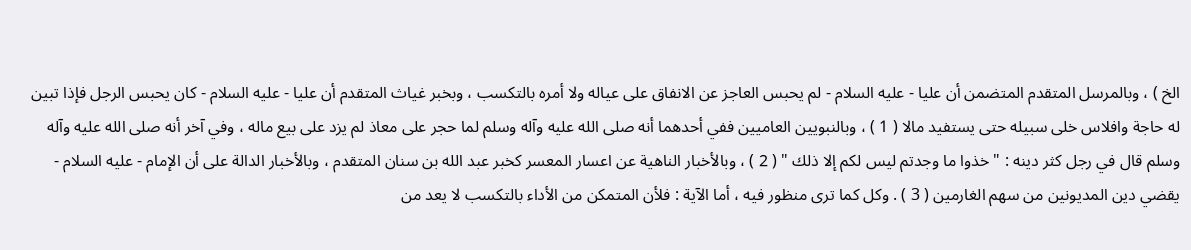الخ ) ، وبالمرسل المتقدم المتضمن أن عليا - عليه السلام - لم يحبس العاجز عن الانفاق على عياله ولا أمره بالتكسب ، وبخبر غياث المتقدم أن عليا - عليه السلام - كان يحبس الرجل فإذا تبين له حاجة وافلاس خلى سبيله حتى يستفيد مالا ( 1 ) ، وبالنبويين العاميين ففي أحدهما أنه صلى الله عليه وآله وسلم لما حجر على معاذ لم يزد على بيع ماله ، وفي آخر أنه صلى الله عليه وآله وسلم قال في رجل كثر دينه : " خذوا ما وجدتم ليس لكم إلا ذلك " ( 2 ) ، وبالأخبار الناهية عن اعسار المعسر كخبر عبد الله بن سنان المتقدم ، وبالأخبار الدالة على أن الإمام - عليه السلام - يقضي دين المديونين من سهم الغارمين ( 3 ) . وكل كما ترى منظور فيه ، أما الآية : فلأن المتمكن من الأداء بالتكسب لا يعد من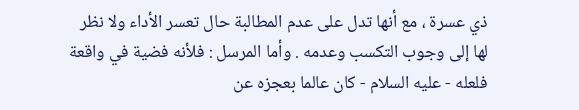ذي عسرة ، مع أنها تدل على عدم المطالبة حال تعسر الأداء ولا نظر لها إلى وجوب التكسب وعدمه . وأما المرسل : فلأنه فضية في واقعة فلعله - عليه السلام - كان عالما بعجزه عن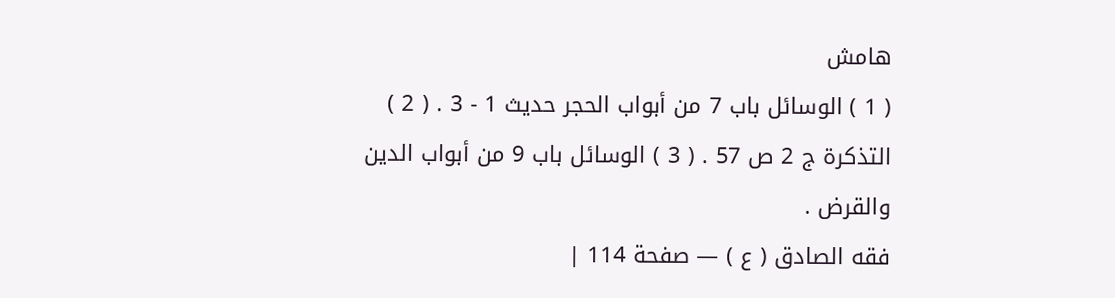هامش
( 1 ) الوسائل باب 7 من أبواب الحجر حديث 1 - 3 . ( 2 ) التذكرة ج 2 ص 57 . ( 3 ) الوسائل باب 9 من أبواب الدين والقرض .
فقه الصادق ( ع ) — صفحة 114 |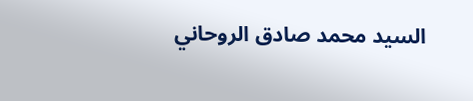السيد محمد صادق الروحاني